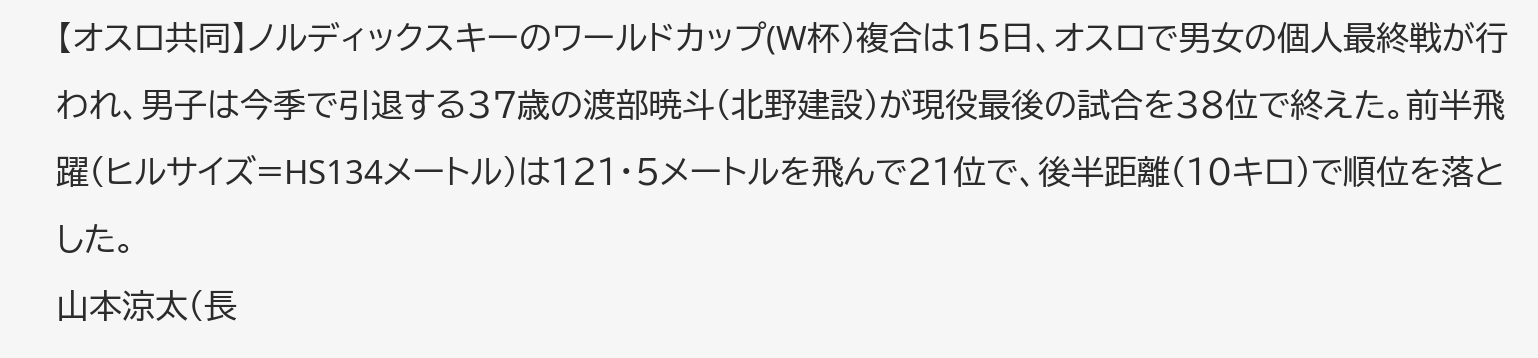【オスロ共同】ノルディックスキーのワールドカップ(W杯)複合は15日、オスロで男女の個人最終戦が行われ、男子は今季で引退する37歳の渡部暁斗(北野建設)が現役最後の試合を38位で終えた。前半飛躍(ヒルサイズ=HS134メートル)は121・5メートルを飛んで21位で、後半距離(10キロ)で順位を落とした。
山本涼太(長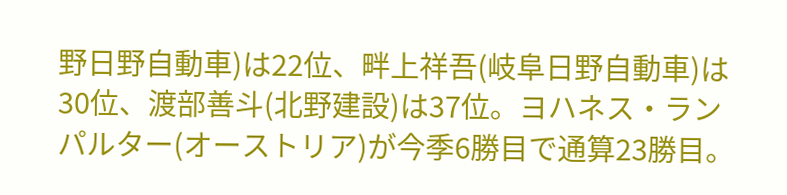野日野自動車)は22位、畔上祥吾(岐阜日野自動車)は30位、渡部善斗(北野建設)は37位。ヨハネス・ランパルター(オーストリア)が今季6勝目で通算23勝目。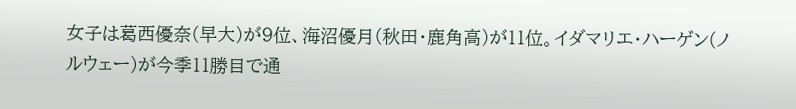女子は葛西優奈(早大)が9位、海沼優月(秋田・鹿角高)が11位。イダマリエ・ハーゲン(ノルウェー)が今季11勝目で通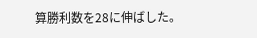算勝利数を28に伸ばした。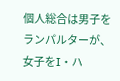個人総合は男子をランパルターが、女子をI・ハ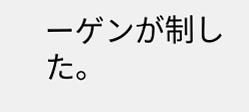ーゲンが制した。